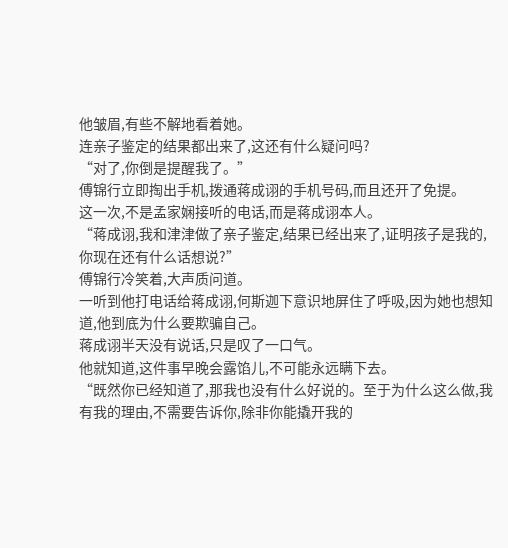他皱眉,有些不解地看着她。
连亲子鉴定的结果都出来了,这还有什么疑问吗?
“对了,你倒是提醒我了。”
傅锦行立即掏出手机,拨通蒋成诩的手机号码,而且还开了免提。
这一次,不是孟家娴接听的电话,而是蒋成诩本人。
“蒋成诩,我和津津做了亲子鉴定,结果已经出来了,证明孩子是我的,你现在还有什么话想说?”
傅锦行冷笑着,大声质问道。
一听到他打电话给蒋成诩,何斯迦下意识地屏住了呼吸,因为她也想知道,他到底为什么要欺骗自己。
蒋成诩半天没有说话,只是叹了一口气。
他就知道,这件事早晚会露馅儿,不可能永远瞒下去。
“既然你已经知道了,那我也没有什么好说的。至于为什么这么做,我有我的理由,不需要告诉你,除非你能撬开我的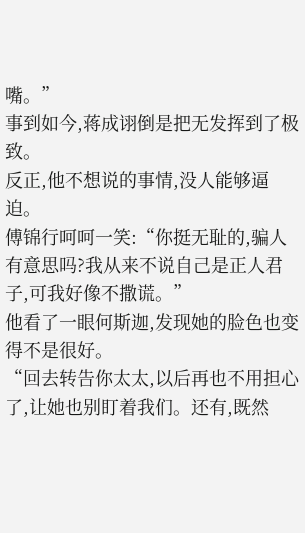嘴。”
事到如今,蒋成诩倒是把无发挥到了极致。
反正,他不想说的事情,没人能够逼迫。
傅锦行呵呵一笑:“你挺无耻的,骗人有意思吗?我从来不说自己是正人君子,可我好像不撒谎。”
他看了一眼何斯迦,发现她的脸色也变得不是很好。
“回去转告你太太,以后再也不用担心了,让她也别盯着我们。还有,既然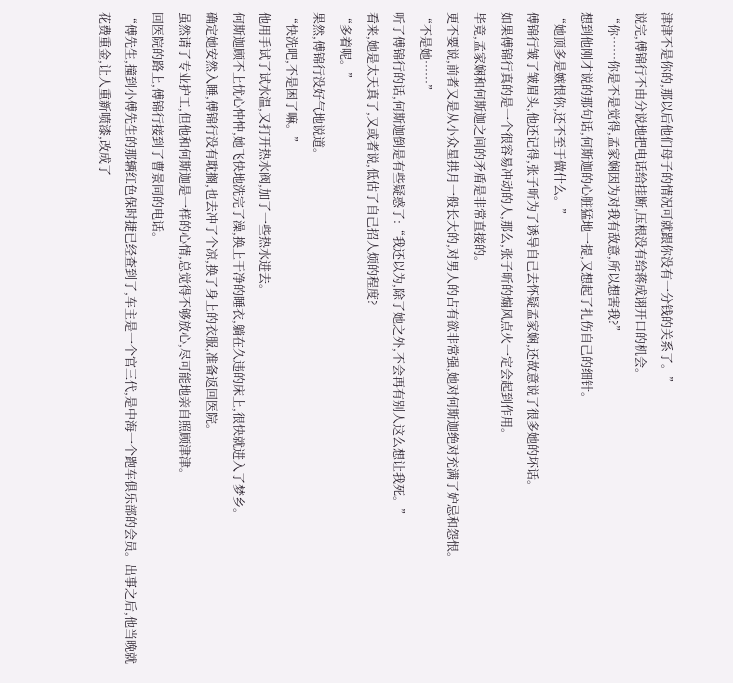津津不是你的,那以后他们母子的情况可就跟你没有一分钱的关系了。”
说完,傅锦行不由分说地把电话给挂断,压根没有给蒋成诩开口的机会。
“你……你是不是觉得,孟家娴因为对我有敌意,所以想害我?”
想到他刚才说的那句话,何斯迦的心脏猛地一提,又想起了扎伤自己的细针。
“她顶多是嫉恨你,还不至于做什么。”
傅锦行皱了皱眉头,他还记得,张子昕为了诱导自己去怀疑孟家娴,还故意说了很多她的坏话。
如果傅锦行真的是一个很容易冲动的人,那么,张子昕的煽风点火一定会起到作用。
毕竟,孟家娴和何斯迦之间的矛盾是非常直接的。
更不要说,前者又是从小众星拱月一般长大的,对男人的占有欲非常强,她对何斯迦绝对充满了妒忌和怨恨。
“不是她……”
听了傅锦行的话,何斯迦倒是有些疑惑了:“我还以为,除了她之外,不会再有别人这么想让我死。”
看来,她是太天真了,又或者说,低估了自己招人烦的程度?
“多着呢。”
果然,傅锦行没好气地说道。
“快洗吧,不是困了嘛。”
他用手试了试水温,又打开热水阀,加了一些热水进去。
何斯迦顾不上忧心忡忡,她飞快地洗完了澡,换上干净的睡衣,躺在久违的床上,很快就进入了梦乡。
确定她安然入睡,傅锦行没有耽搁,也去冲了个凉,换了身上的衣服,准备返回医院。
虽然请了专业护工,但他和何斯迦是一样的心情,总觉得不够放心,尽可能地亲自照顾津津。
回医院的路上,傅锦行接到了曹景同的电话。
“傅先生,撞到小傅先生的那辆红色保时捷已经查到了,车主是一个官三代,是中海一个跑车俱乐部的会员。出事之后,他当晚就花费重金,让人重新喷漆,改成了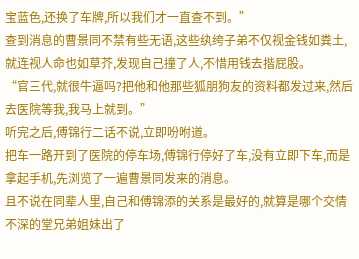宝蓝色,还换了车牌,所以我们才一直查不到。”
查到消息的曹景同不禁有些无语,这些纨绔子弟不仅视金钱如粪土,就连视人命也如草芥,发现自己撞了人,不惜用钱去揩屁股。
“官三代,就很牛逼吗?把他和他那些狐朋狗友的资料都发过来,然后去医院等我,我马上就到。”
听完之后,傅锦行二话不说,立即吩咐道。
把车一路开到了医院的停车场,傅锦行停好了车,没有立即下车,而是拿起手机,先浏览了一遍曹景同发来的消息。
且不说在同辈人里,自己和傅锦添的关系是最好的,就算是哪个交情不深的堂兄弟姐妹出了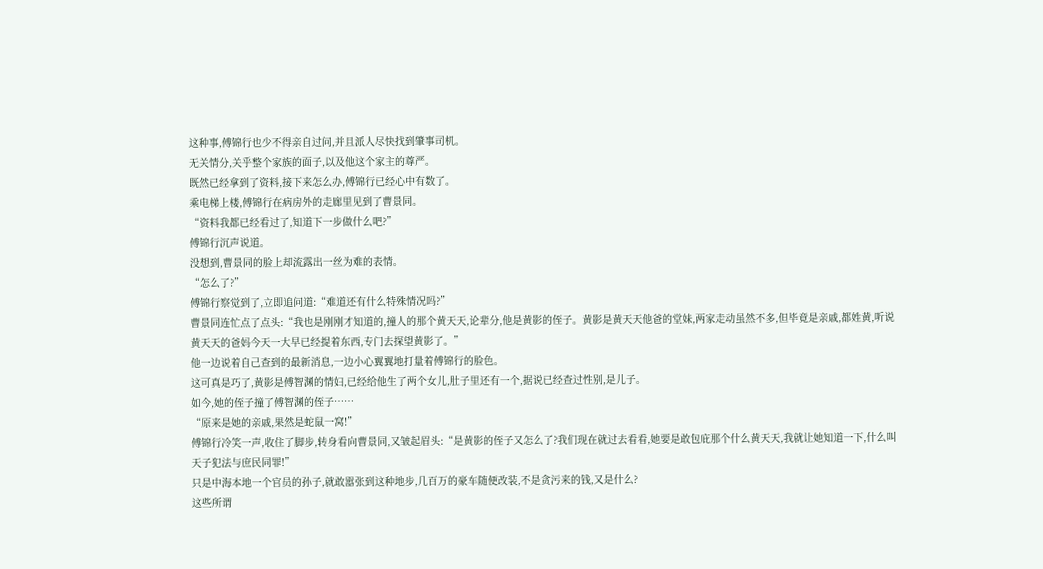这种事,傅锦行也少不得亲自过问,并且派人尽快找到肇事司机。
无关情分,关乎整个家族的面子,以及他这个家主的尊严。
既然已经拿到了资料,接下来怎么办,傅锦行已经心中有数了。
乘电梯上楼,傅锦行在病房外的走廊里见到了曹景同。
“资料我都已经看过了,知道下一步做什么吧?”
傅锦行沉声说道。
没想到,曹景同的脸上却流露出一丝为难的表情。
“怎么了?”
傅锦行察觉到了,立即追问道:“难道还有什么特殊情况吗?”
曹景同连忙点了点头:“我也是刚刚才知道的,撞人的那个黄天天,论辈分,他是黄影的侄子。黄影是黄天天他爸的堂妹,两家走动虽然不多,但毕竟是亲戚,都姓黄,听说黄天天的爸妈今天一大早已经提着东西,专门去探望黄影了。”
他一边说着自己查到的最新消息,一边小心翼翼地打量着傅锦行的脸色。
这可真是巧了,黄影是傅智渊的情妇,已经给他生了两个女儿,肚子里还有一个,据说已经查过性别,是儿子。
如今,她的侄子撞了傅智渊的侄子……
“原来是她的亲戚,果然是蛇鼠一窝!”
傅锦行冷笑一声,收住了脚步,转身看向曹景同,又皱起眉头:“是黄影的侄子又怎么了?我们现在就过去看看,她要是敢包庇那个什么黄天天,我就让她知道一下,什么叫天子犯法与庶民同罪!”
只是中海本地一个官员的孙子,就敢嚣张到这种地步,几百万的豪车随便改装,不是贪污来的钱,又是什么?
这些所谓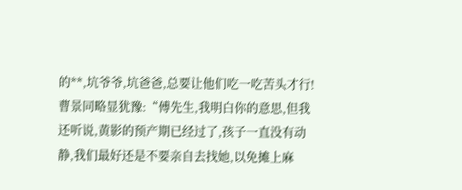的**,坑爷爷,坑爸爸,总要让他们吃一吃苦头才行!
曹景同略显犹豫:“傅先生,我明白你的意思,但我还听说,黄影的预产期已经过了,孩子一直没有动静,我们最好还是不要亲自去找她,以免摊上麻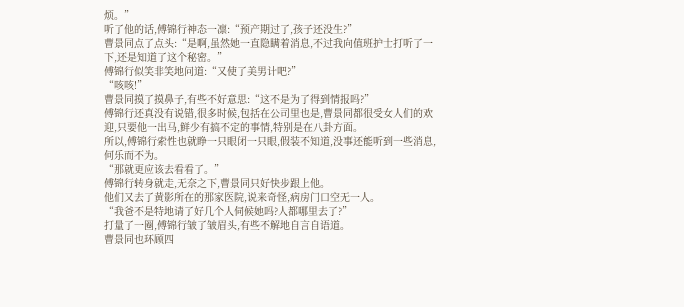烦。”
听了他的话,傅锦行神态一凛:“预产期过了,孩子还没生?”
曹景同点了点头:“是啊,虽然她一直隐瞒着消息,不过我向值班护士打听了一下,还是知道了这个秘密。”
傅锦行似笑非笑地问道:“又使了美男计吧?”
“咳咳!”
曹景同摸了摸鼻子,有些不好意思:“这不是为了得到情报吗?”
傅锦行还真没有说错,很多时候,包括在公司里也是,曹景同都很受女人们的欢迎,只要他一出马,鲜少有搞不定的事情,特别是在八卦方面。
所以,傅锦行索性也就睁一只眼闭一只眼,假装不知道,没事还能听到一些消息,何乐而不为。
“那就更应该去看看了。”
傅锦行转身就走,无奈之下,曹景同只好快步跟上他。
他们又去了黄影所在的那家医院,说来奇怪,病房门口空无一人。
“我爸不是特地请了好几个人伺候她吗?人都哪里去了?”
打量了一圈,傅锦行皱了皱眉头,有些不解地自言自语道。
曹景同也环顾四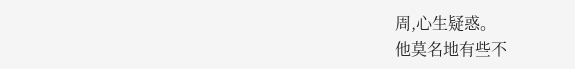周,心生疑惑。
他莫名地有些不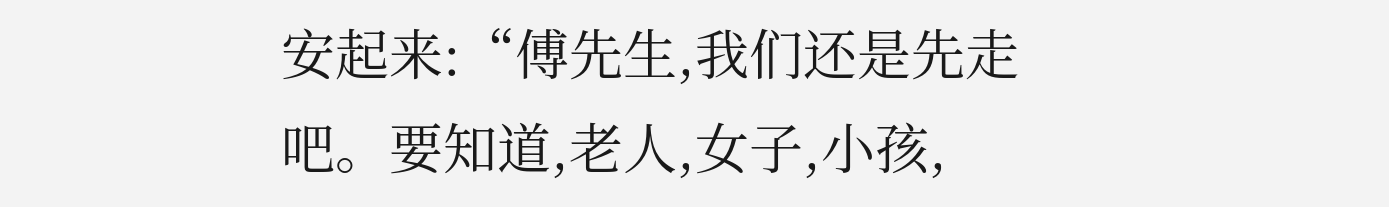安起来:“傅先生,我们还是先走吧。要知道,老人,女子,小孩,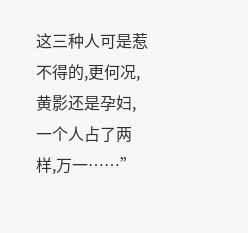这三种人可是惹不得的,更何况,黄影还是孕妇,一个人占了两样,万一……”